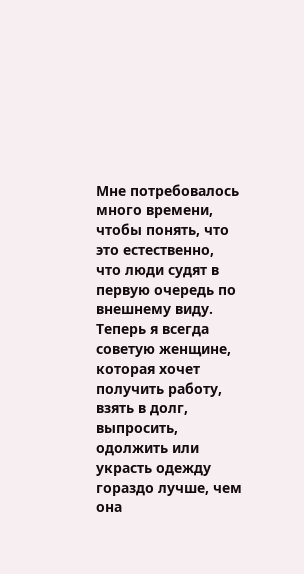Мне потребовалось много времени, чтобы понять, что это естественно, что люди судят в первую очередь по внешнему виду. Теперь я всегда советую женщине, которая хочет получить работу, взять в долг, выпросить, одолжить или украсть одежду гораздо лучше, чем она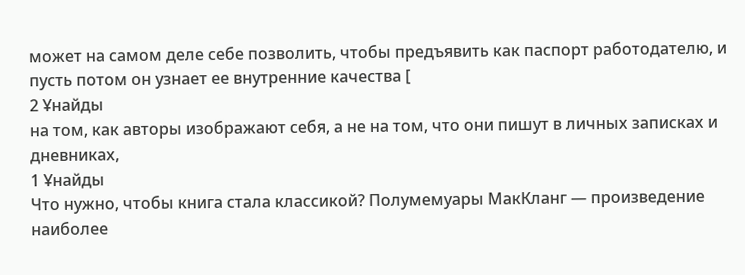может на самом деле себе позволить, чтобы предъявить как паспорт работодателю, и пусть потом он узнает ее внутренние качества [
2 Ұнайды
на том, как авторы изображают себя, а не на том, что они пишут в личных записках и дневниках,
1 Ұнайды
Что нужно, чтобы книга стала классикой? Полумемуары МакКланг — произведение наиболее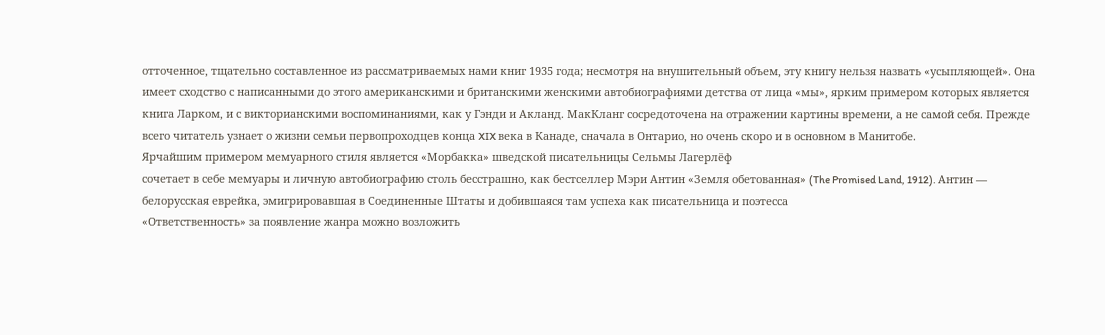отточенное, тщательно составленное из рассматриваемых нами книг 1935 года; несмотря на внушительный объем, эту книгу нельзя назвать «усыпляющей». Она имеет сходство с написанными до этого американскими и британскими женскими автобиографиями детства от лица «мы», ярким примером которых является книга Ларком, и с викторианскими воспоминаниями, как у Гэнди и Акланд. МакКланг сосредоточена на отражении картины времени, а не самой себя. Прежде всего читатель узнает о жизни семьи первопроходцев конца XIX века в Канаде, сначала в Онтарио, но очень скоро и в основном в Манитобе.
Ярчайшим примером мемуарного стиля является «Морбакка» шведской писательницы Сельмы Лагерлёф
сочетает в себе мемуары и личную автобиографию столь бесстрашно, как бестселлер Мэри Антин «Земля обетованная» (The Promised Land, 1912). Антин — белорусская еврейка, эмигрировавшая в Соединенные Штаты и добившаяся там успеха как писательница и поэтесса
«Ответственность» за появление жанра можно возложить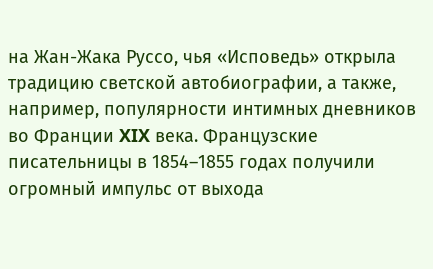на Жан-Жака Руссо, чья «Исповедь» открыла традицию светской автобиографии, а также, например, популярности интимных дневников во Франции XIX века. Французские писательницы в 1854–1855 годах получили огромный импульс от выхода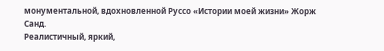монументальной, вдохновленной Руссо «Истории моей жизни» Жорж Санд.
Реалистичный, яркий,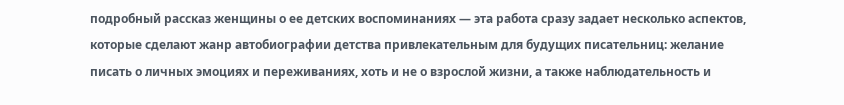подробный рассказ женщины о ее детских воспоминаниях — эта работа сразу задает несколько аспектов, которые сделают жанр автобиографии детства привлекательным для будущих писательниц: желание писать о личных эмоциях и переживаниях, хоть и не о взрослой жизни, а также наблюдательность и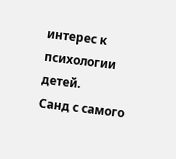интерес к психологии детей.
Санд с самого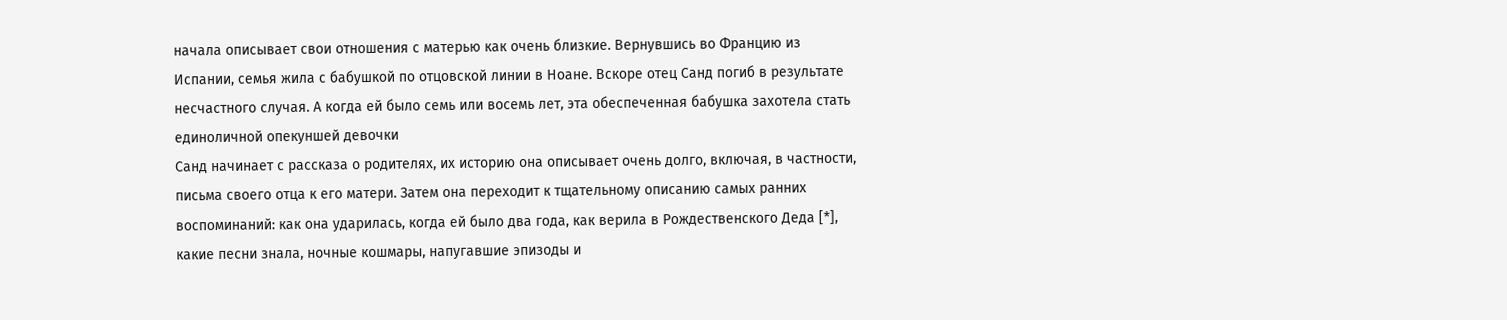начала описывает свои отношения с матерью как очень близкие. Вернувшись во Францию из Испании, семья жила с бабушкой по отцовской линии в Ноане. Вскоре отец Санд погиб в результате несчастного случая. А когда ей было семь или восемь лет, эта обеспеченная бабушка захотела стать единоличной опекуншей девочки
Санд начинает с рассказа о родителях, их историю она описывает очень долго, включая, в частности, письма своего отца к его матери. Затем она переходит к тщательному описанию самых ранних воспоминаний: как она ударилась, когда ей было два года, как верила в Рождественского Деда [*], какие песни знала, ночные кошмары, напугавшие эпизоды и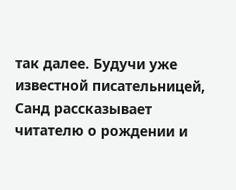так далее. Будучи уже известной писательницей, Санд рассказывает читателю о рождении и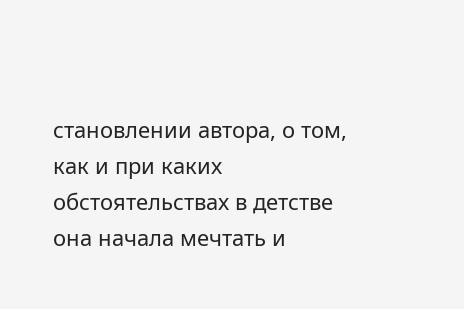становлении автора, о том, как и при каких обстоятельствах в детстве она начала мечтать и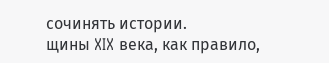сочинять истории.
щины XIX века, как правило,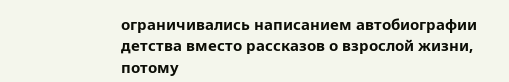ограничивались написанием автобиографии детства вместо рассказов о взрослой жизни, потому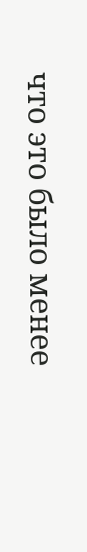что это было менее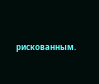рискованным.